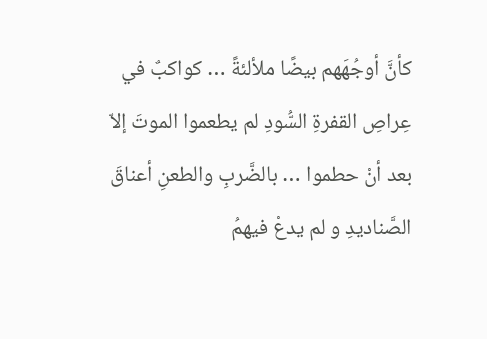كأنَّ أوجُهَهم بيضًا ملألئةً … كواكبٌ في عِراصِ القفرةِ السُّودِ لم يطعموا الموتَ إلاّ بعد أنْ حطموا … بالضَّربِ والطعنِ أعناقَ الصَّناديدِ و لم يدعْ فيهمُ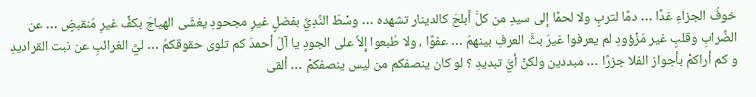خوفُ الجزاءِ غدًا … دمًا لتربٍ ولا لحمًا إلى سيدِ من كلَّ أبلجَ كالدينار تشهده … وسْطَ النَّدِيِّ بفضلٍ غيرِ مجحودِ يغشَى الهياجَ بكفٍّ غيرِ مُنقبضٍ … عن الضِّرابِ وقلبٍ غير مَزْؤودِ لم يعرفوا غيرَ بثَّ العرفِ بينهمُ … عفوًا ، ولا طُبعوا إِلاَّ على الجودِ يا آلَ أحمدَ كم تلوى حقوقكمُ … ليَّ الغرائبِ عن نبت القراديدِ و كم أراكمْ بأجواز الفلا جزرًا … مبددين ولكنْ أيَّ تبديدِ ؟ لو كان ينصفكم من ليس ينصفكمْ … ألقى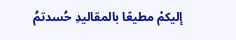إليكمْ مطيعًا بالمقاليدِ حُسدتمُ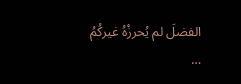الفضلَ لم يُحرزْهُ غيركُمُ …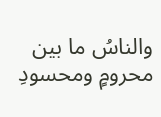والناسُ ما بين محرومٍ ومحسودِ